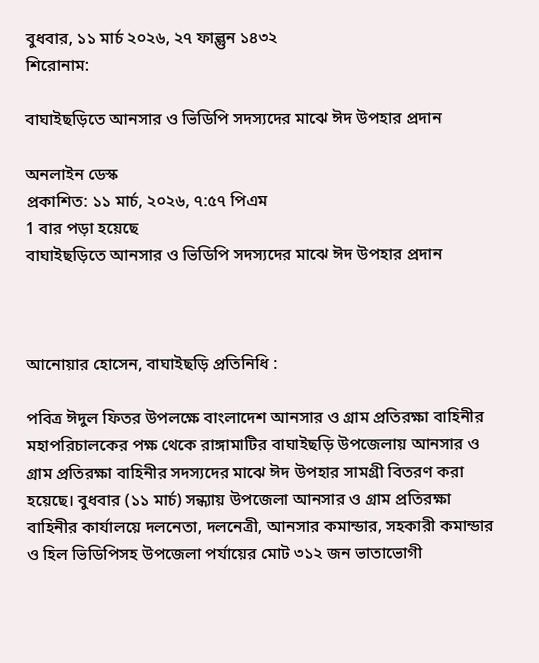বুধবার, ১১ মার্চ ২০২৬, ২৭ ফাল্গুন ১৪৩২
শিরোনাম:

বাঘাইছড়িতে আনসার ও ভিডিপি সদস্যদের মাঝে ঈদ উপহার প্রদান

অনলাইন ডেস্ক
প্রকাশিত: ১১ মার্চ, ২০২৬, ৭:৫৭ পিএম
1 বার পড়া হয়েছে
বাঘাইছড়িতে আনসার ও ভিডিপি সদস্যদের মাঝে ঈদ উপহার প্রদান



আনোয়ার হোসেন, বাঘাইছড়ি প্রতিনিধি :

পবিত্র ঈদুল ফিতর উপলক্ষে বাংলাদেশ আনসার ও গ্রাম প্রতিরক্ষা বাহিনীর মহাপরিচালকের পক্ষ থেকে রাঙ্গামাটির বাঘাইছড়ি উপজেলায় আনসার ও গ্রাম প্রতিরক্ষা বাহিনীর সদস্যদের মাঝে ঈদ উপহার সামগ্রী বিতরণ করা হয়েছে। বুধবার (১১ মার্চ) সন্ধ্যায় উপজেলা আনসার ও গ্রাম প্রতিরক্ষা বাহিনীর কার্যালয়ে দলনেতা, দলনেত্রী, আনসার কমান্ডার, সহকারী কমান্ডার ও হিল ভিডিপিসহ উপজেলা পর্যায়ের মোট ৩১২ জন ভাতাভোগী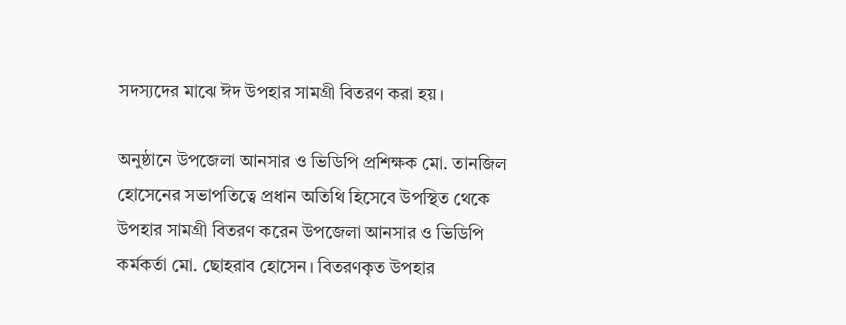সদস্যদের মাঝে ঈদ উপহার সামগ্রী বিতরণ করা হয়।

অনুষ্ঠানে উপজেলা আনসার ও ভিডিপি প্রশিক্ষক মো. তানজিল হোসেনের সভাপতিত্বে প্রধান অতিথি হিসেবে উপস্থিত থেকে উপহার সামগ্রী বিতরণ করেন উপজেলা আনসার ও ভিডিপি কর্মকর্তা মো. ছোহরাব হোসেন। বিতরণকৃত উপহার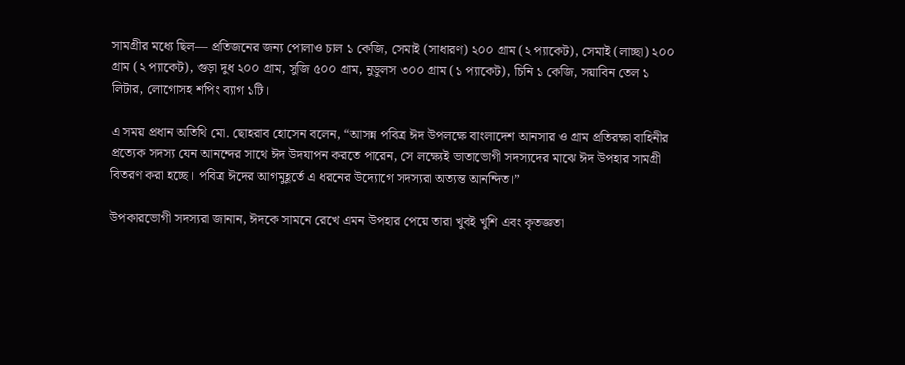সামগ্রীর মধ্যে ছিল— প্রতিজনের জন্য পোলাও চাল ১ কেজি, সেমাই (সাধারণ) ২০০ গ্রাম (২ প্যাকেট), সেমাই (লাচ্ছা) ২০০ গ্রাম (২ প্যাকেট), গুড়া দুধ ২০০ গ্রাম, সুজি ৫০০ গ্রাম, নুডুলস ৩০০ গ্রাম (১ প্যাকেট), চিনি ১ কেজি, সয়াবিন তেল ১ লিটার, লোগোসহ শপিং ব্যাগ ১টি।

এ সময় প্রধান অতিথি মো. ছোহরাব হোসেন বলেন, “আসন্ন পবিত্র ঈদ উপলক্ষে বাংলাদেশ আনসার ও গ্রাম প্রতিরক্ষা বাহিনীর প্রত্যেক সদস্য যেন আনন্দের সাথে ঈদ উদযাপন করতে পারেন, সে লক্ষ্যেই ভাতাভোগী সদস্যদের মাঝে ঈদ উপহার সামগ্রী বিতরণ করা হচ্ছে। পবিত্র ঈদের আগমুহূর্তে এ ধরনের উদ্যোগে সদস্যরা অত্যন্ত আনন্দিত।”

উপকারভোগী সদস্যরা জানান, ঈদকে সামনে রেখে এমন উপহার পেয়ে তারা খুবই খুশি এবং কৃতজ্ঞতা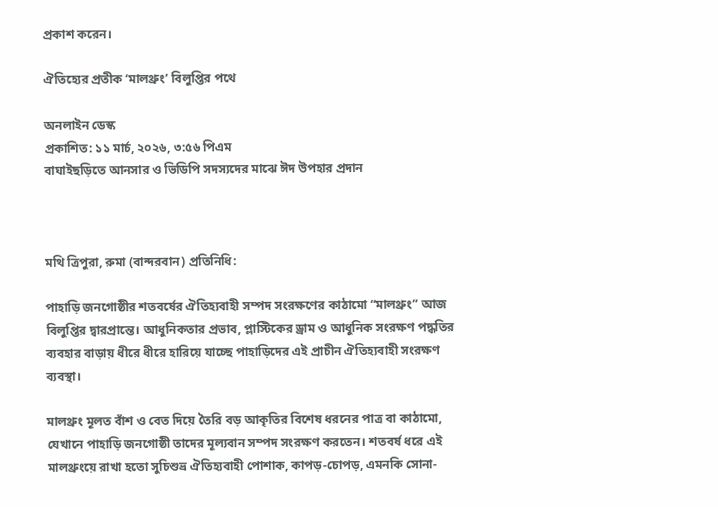প্রকাশ করেন।

ঐতিহ্যের প্রতীক ‘মালথ্রুং’ বিলুপ্তির পথে

অনলাইন ডেস্ক
প্রকাশিত: ১১ মার্চ, ২০২৬, ৩:৫৬ পিএম
বাঘাইছড়িতে আনসার ও ভিডিপি সদস্যদের মাঝে ঈদ উপহার প্রদান



মথি ত্রিপুরা, রুমা (বান্দরবান) প্রতিনিধি:

পাহাড়ি জনগোষ্ঠীর শতবর্ষের ঐতিহ্যবাহী সম্পদ সংরক্ষণের কাঠামো “মালথ্রুং” আজ বিলুপ্তির দ্বারপ্রান্তে। আধুনিকতার প্রভাব, প্লাস্টিকের ড্রাম ও আধুনিক সংরক্ষণ পদ্ধতির ব্যবহার বাড়ায় ধীরে ধীরে হারিয়ে যাচ্ছে পাহাড়িদের এই প্রাচীন ঐতিহ্যবাহী সংরক্ষণ ব্যবস্থা।

মালথ্রুং মূলত বাঁশ ও বেত দিয়ে তৈরি বড় আকৃতির বিশেষ ধরনের পাত্র বা কাঠামো, যেখানে পাহাড়ি জনগোষ্ঠী তাদের মূল্যবান সম্পদ সংরক্ষণ করতেন। শতবর্ষ ধরে এই মালথ্রুংয়ে রাখা হতো সুচিশুভ্র ঐতিহ্যবাহী পোশাক, কাপড়-চোপড়, এমনকি সোনা-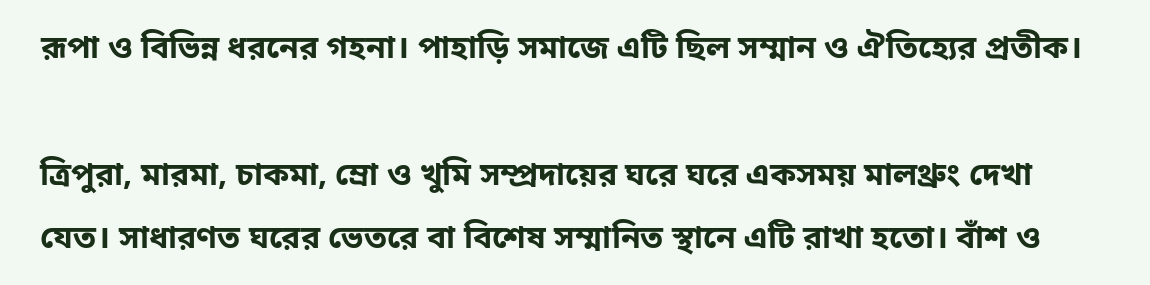রূপা ও বিভিন্ন ধরনের গহনা। পাহাড়ি সমাজে এটি ছিল সম্মান ও ঐতিহ্যের প্রতীক।

ত্রিপুরা, মারমা, চাকমা, ম্রো ও খুমি সম্প্রদায়ের ঘরে ঘরে একসময় মালথ্রুং দেখা যেত। সাধারণত ঘরের ভেতরে বা বিশেষ সম্মানিত স্থানে এটি রাখা হতো। বাঁশ ও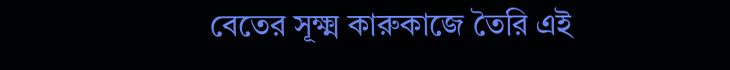বেতের সূক্ষ্ম কারুকাজে তৈরি এই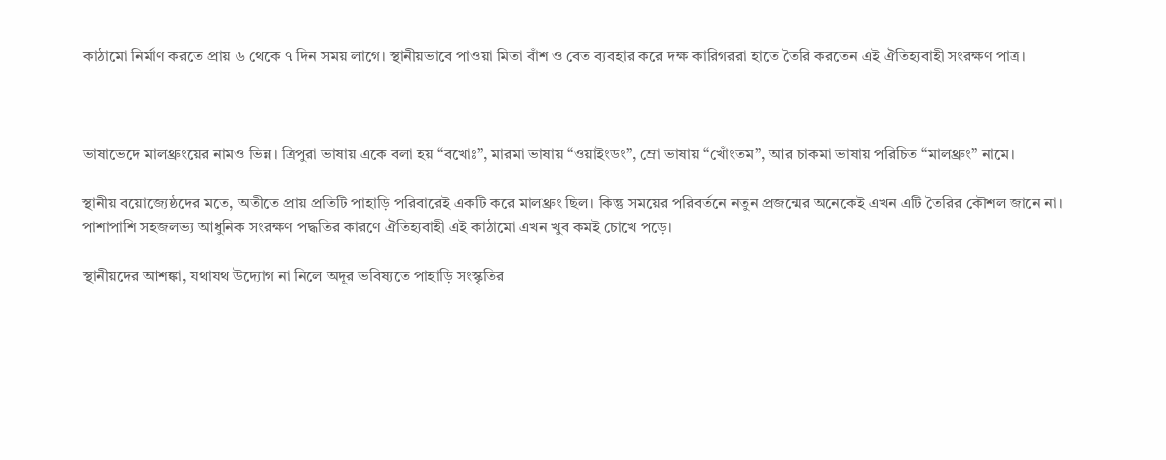কাঠামো নির্মাণ করতে প্রায় ৬ থেকে ৭ দিন সময় লাগে। স্থানীয়ভাবে পাওয়া মিতা বাঁশ ও বেত ব্যবহার করে দক্ষ কারিগররা হাতে তৈরি করতেন এই ঐতিহ্যবাহী সংরক্ষণ পাত্র।



ভাষাভেদে মালথ্রুংয়ের নামও ভিন্ন। ত্রিপুরা ভাষায় একে বলা হয় “বখোঃ”, মারমা ভাষায় “ওয়াইংডং”, ম্রো ভাষায় “খোঁংতম”, আর চাকমা ভাষায় পরিচিত “মালথ্রুং” নামে।

স্থানীয় বয়োজ্যেষ্ঠদের মতে, অতীতে প্রায় প্রতিটি পাহাড়ি পরিবারেই একটি করে মালথ্রুং ছিল। কিন্তু সময়ের পরিবর্তনে নতুন প্রজন্মের অনেকেই এখন এটি তৈরির কৌশল জানে না। পাশাপাশি সহজলভ্য আধুনিক সংরক্ষণ পদ্ধতির কারণে ঐতিহ্যবাহী এই কাঠামো এখন খুব কমই চোখে পড়ে।

স্থানীয়দের আশঙ্কা, যথাযথ উদ্যোগ না নিলে অদূর ভবিষ্যতে পাহাড়ি সংস্কৃতির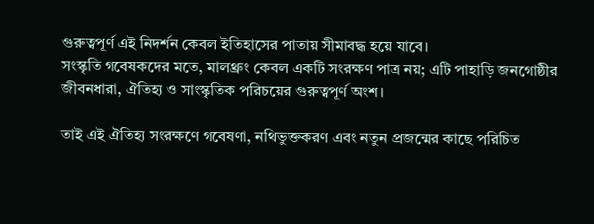গুরুত্বপূর্ণ এই নিদর্শন কেবল ইতিহাসের পাতায় সীমাবদ্ধ হয়ে যাবে।
সংস্কৃতি গবেষকদের মতে, মালথ্রুং কেবল একটি সংরক্ষণ পাত্র নয়; এটি পাহাড়ি জনগোষ্ঠীর জীবনধারা, ঐতিহ্য ও সাংস্কৃতিক পরিচয়ের গুরুত্বপূর্ণ অংশ।

তাই এই ঐতিহ্য সংরক্ষণে গবেষণা, নথিভুক্তকরণ এবং নতুন প্রজন্মের কাছে পরিচিত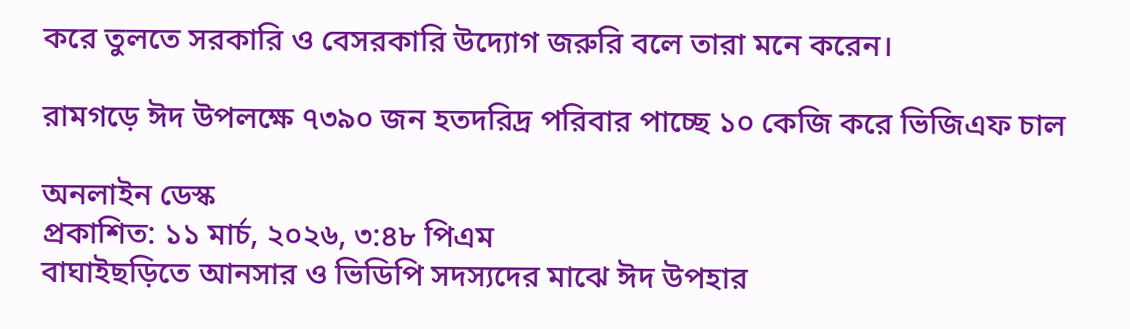করে তুলতে সরকারি ও বেসরকারি উদ্যোগ জরুরি বলে তারা মনে করেন।

রামগড়ে ঈদ উপলক্ষে ৭৩৯০ জন হতদরিদ্র পরিবার পাচ্ছে ১০ কেজি করে ভিজিএফ চাল

অনলাইন ডেস্ক
প্রকাশিত: ১১ মার্চ, ২০২৬, ৩:৪৮ পিএম
বাঘাইছড়িতে আনসার ও ভিডিপি সদস্যদের মাঝে ঈদ উপহার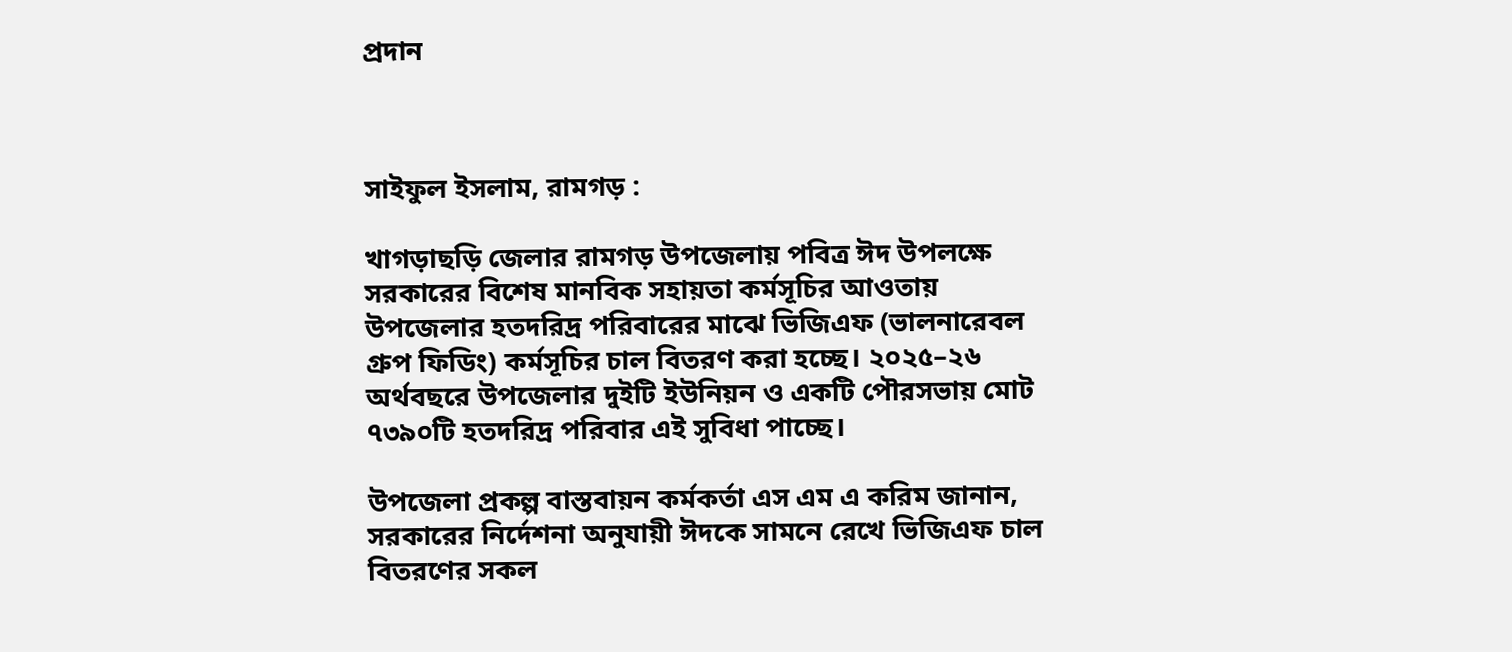প্রদান



সাইফুল ইসলাম, রামগড় :

খাগড়াছড়ি জেলার রামগড় উপজেলায় পবিত্র ঈদ উপলক্ষে সরকারের বিশেষ মানবিক সহায়তা কর্মসূচির আওতায় উপজেলার হতদরিদ্র পরিবারের মাঝে ভিজিএফ (ভালনারেবল গ্রুপ ফিডিং) কর্মসূচির চাল বিতরণ করা হচ্ছে। ২০২৫–২৬ অর্থবছরে উপজেলার দুইটি ইউনিয়ন ও একটি পৌরসভায় মোট ৭৩৯০টি হতদরিদ্র পরিবার এই সুবিধা পাচ্ছে।

উপজেলা প্রকল্প বাস্তবায়ন কর্মকর্তা এস এম এ করিম জানান, সরকারের নির্দেশনা অনুযায়ী ঈদকে সামনে রেখে ভিজিএফ চাল বিতরণের সকল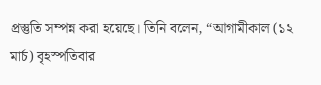প্রস্তুতি সম্পন্ন করা হয়েছে। তিনি বলেন, “আগামীকাল (১২ মার্চ) বৃহস্পতিবার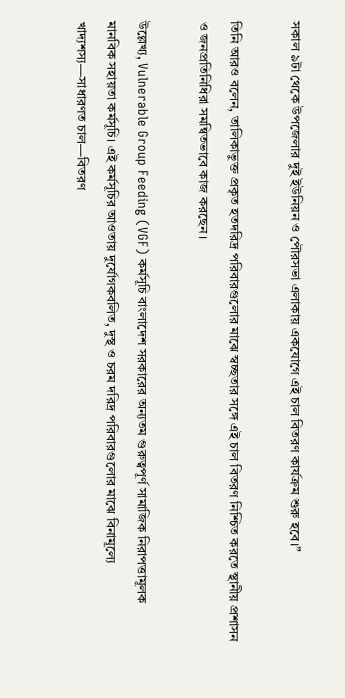সকাল ৯টা থেকে উপজেলার দুই ইউনিয়ন ও পৌরসভা এলাকায় একযোগে এই চাল বিতরণ কার্যক্রম শুরু হবে।”

তিনি আরও বলেন, তালিকাভুক্ত প্রকৃত হতদরিদ্র পরিবারগুলোর মাঝে স্বচ্ছতার সঙ্গে এই চাল বিতরণ নিশ্চিত করতে স্থানীয় প্রশাসন ও জনপ্রতিনিধিরা সমন্বিতভাবে কাজ করছেন।

উল্লেখ্য, Vulnerable Group Feeding (VGF) কর্মসূচি বাংলাদেশ সরকারের অন্যতম গুরুত্বপূর্ণ সামাজিক নিরাপত্তামূলক মানবিক সহায়তা কর্মসূচি। এই কর্মসূচির আওতায় দুর্যোগকবলিত, দুস্থ ও চরম দরিদ্র পরিবারগুলোর মাঝে বিনামূল্যে খাদ্যশস্য—সাধারণত চাল—বিতরণ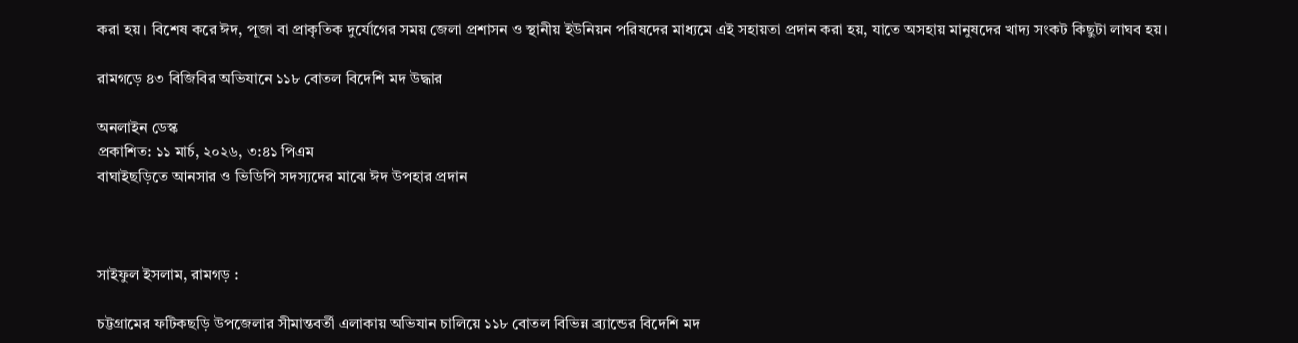করা হয়। বিশেষ করে ঈদ, পূজা বা প্রাকৃতিক দুর্যোগের সময় জেলা প্রশাসন ও স্থানীয় ইউনিয়ন পরিষদের মাধ্যমে এই সহায়তা প্রদান করা হয়, যাতে অসহায় মানুষদের খাদ্য সংকট কিছুটা লাঘব হয়।

রামগড়ে ৪৩ বিজিবির অভিযানে ১১৮ বোতল বিদেশি মদ উদ্ধার

অনলাইন ডেস্ক
প্রকাশিত: ১১ মার্চ, ২০২৬, ৩:৪১ পিএম
বাঘাইছড়িতে আনসার ও ভিডিপি সদস্যদের মাঝে ঈদ উপহার প্রদান



সাইফুল ইসলাম, রামগড় :

চট্টগ্রামের ফটিকছড়ি উপজেলার সীমান্তবর্তী এলাকায় অভিযান চালিয়ে ১১৮ বোতল বিভিন্ন ব্র্যান্ডের বিদেশি মদ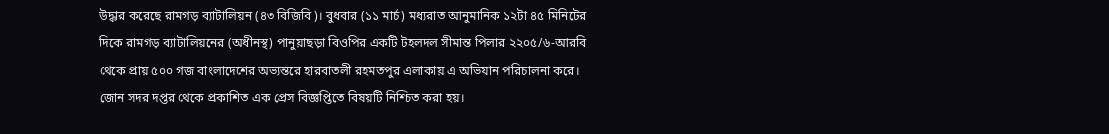উদ্ধার করেছে রামগড় ব্যাটালিয়ন (৪৩ বিজিবি)। বুধবার (১১ মার্চ) মধ্যরাত আনুমানিক ১২টা ৪৫ মিনিটের দিকে রামগড় ব্যাটালিয়নের (অধীনস্থ) পানুয়াছড়া বিওপির একটি টহলদল সীমান্ত পিলার ২২০৫/৬-আরবি থেকে প্রায় ৫০০ গজ বাংলাদেশের অভ্যন্তরে হারবাতলী রহমতপুর এলাকায় এ অভিযান পরিচালনা করে। জোন সদর দপ্তর থেকে প্রকাশিত এক প্রেস বিজ্ঞপ্তিতে বিষয়টি নিশ্চিত করা হয়।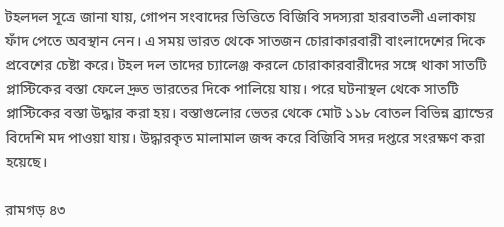টহলদল সূত্রে জানা যায়, গোপন সংবাদের ভিত্তিতে বিজিবি সদস্যরা হারবাতলী এলাকায় ফাঁদ পেতে অবস্থান নেন। এ সময় ভারত থেকে সাতজন চোরাকারবারী বাংলাদেশের দিকে প্রবেশের চেষ্টা করে। টহল দল তাদের চ্যালেঞ্জ করলে চোরাকারবারীদের সঙ্গে থাকা সাতটি প্লাস্টিকের বস্তা ফেলে দ্রুত ভারতের দিকে পালিয়ে যায়। পরে ঘটনাস্থল থেকে সাতটি প্লাস্টিকের বস্তা উদ্ধার করা হয়। বস্তাগুলোর ভেতর থেকে মোট ১১৮ বোতল বিভিন্ন ব্র্যান্ডের বিদেশি মদ পাওয়া যায়। উদ্ধারকৃত মালামাল জব্দ করে বিজিবি সদর দপ্তরে সংরক্ষণ করা হয়েছে।

রামগড় ৪৩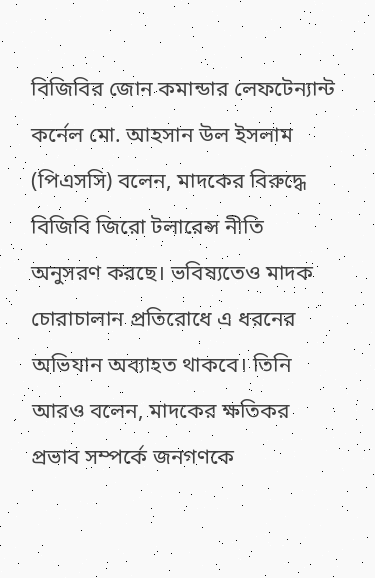বিজিবির জোন কমান্ডার লেফটেন্যান্ট কর্নেল মো. আহসান উল ইসলাম (পিএসসি) বলেন, মাদকের বিরুদ্ধে বিজিবি জিরো টলারেন্স নীতি অনুসরণ করছে। ভবিষ্যতেও মাদক চোরাচালান প্রতিরোধে এ ধরনের অভিযান অব্যাহত থাকবে। তিনি আরও বলেন, মাদকের ক্ষতিকর প্রভাব সম্পর্কে জনগণকে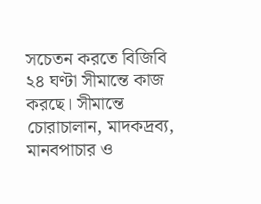সচেতন করতে বিজিবি ২৪ ঘণ্টা সীমান্তে কাজ করছে। সীমান্তে চোরাচালান, মাদকদ্রব্য, মানবপাচার ও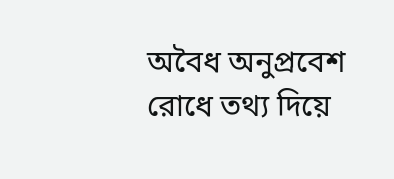অবৈধ অনুপ্রবেশ রোধে তথ্য দিয়ে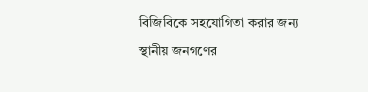বিজিবিকে সহযোগিতা করার জন্য স্থানীয় জনগণের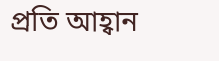প্রতি আহ্বান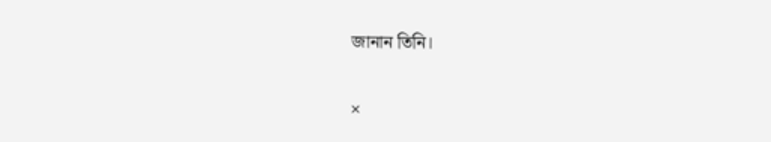জানান তিনি।

×